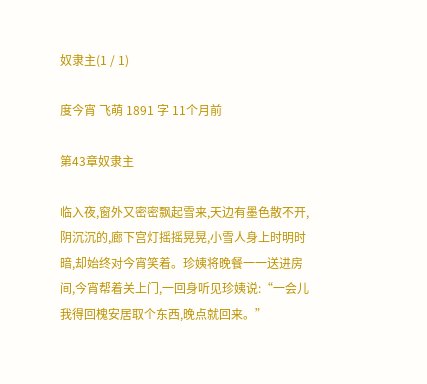奴隶主(1 / 1)

度今宵 飞萌 1891 字 11个月前

第43章奴隶主

临入夜,窗外又密密飘起雪来,天边有墨色散不开,阴沉沉的,廊下宫灯摇摇晃晃,小雪人身上时明时暗,却始终对今宵笑着。珍姨将晚餐一一送进房间,今宵帮着关上门,一回身听见珍姨说:“一会儿我得回槐安居取个东西,晚点就回来。”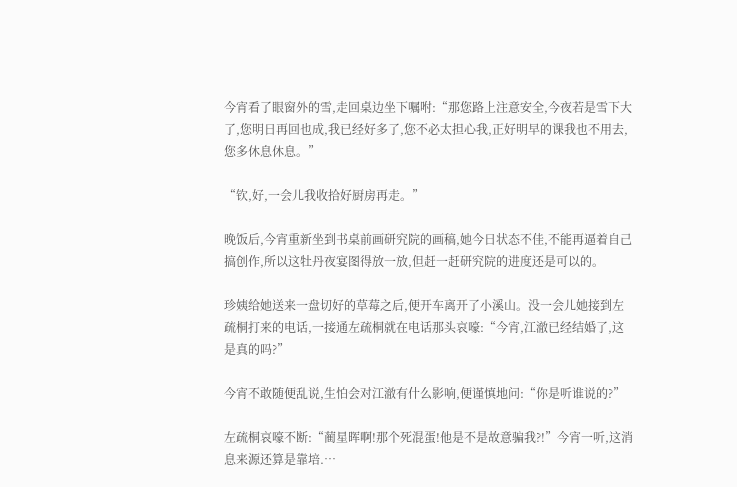今宵看了眼窗外的雪,走回桌边坐下嘱咐:“那您路上注意安全,今夜若是雪下大了,您明日再回也成,我已经好多了,您不必太担心我,正好明早的课我也不用去,您多休息休息。”

“钦,好,一会儿我收拾好厨房再走。”

晚饭后,今宵重新坐到书桌前画研究院的画稿,她今日状态不佳,不能再逼着自己搞创作,所以这牡丹夜宴图得放一放,但赶一赶研究院的进度还是可以的。

珍姨给她送来一盘切好的草莓之后,便开车离开了小溪山。没一会儿她接到左疏桐打来的电话,一接通左疏桐就在电话那头哀嚎:“今宵,江澈已经结婚了,这是真的吗?”

今宵不敢随便乱说,生怕会对江澈有什么影响,便谨慎地问:“你是听谁说的?”

左疏桐哀嚎不断:“蔺星晖啊!那个死混蛋!他是不是故意骗我?!”今宵一听,这消息来源还算是靠培.…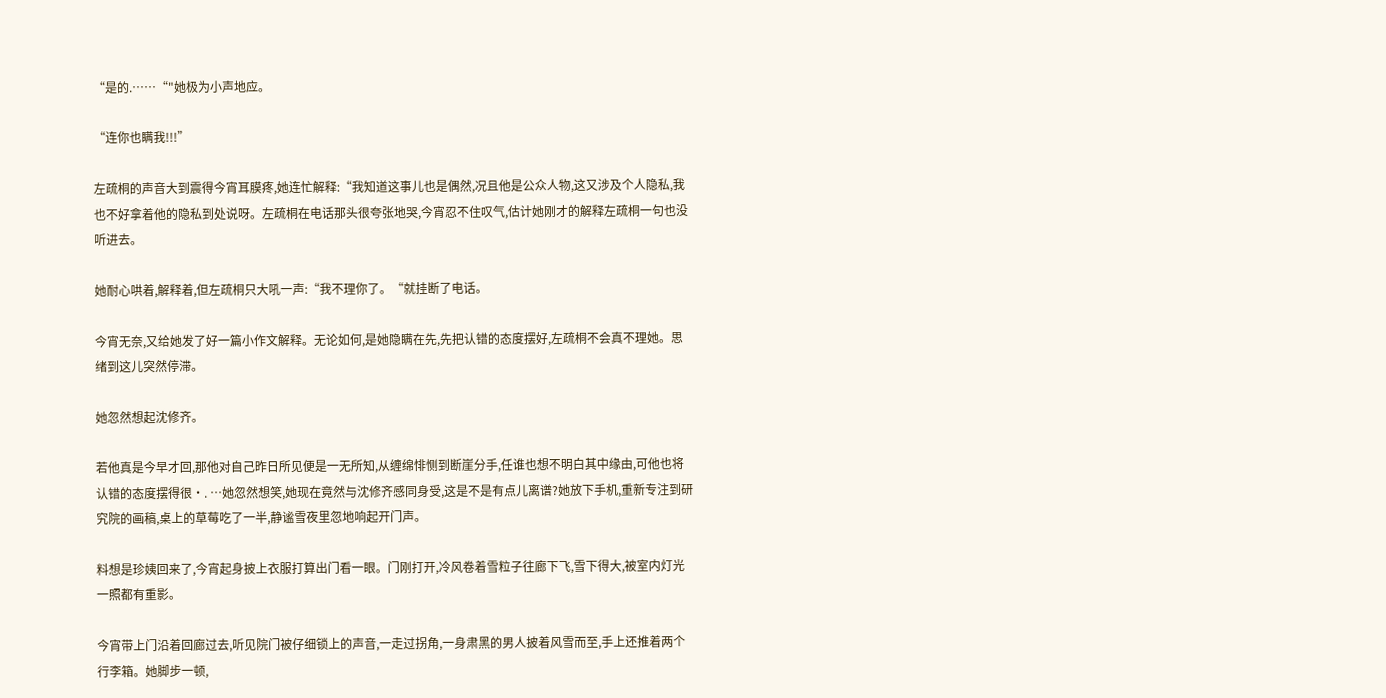“是的.……“"她极为小声地应。

“连你也瞒我!!!”

左疏桐的声音大到震得今宵耳膜疼,她连忙解释:“我知道这事儿也是偶然,况且他是公众人物,这又涉及个人隐私,我也不好拿着他的隐私到处说呀。左疏桐在电话那头很夸张地哭,今宵忍不住叹气,估计她刚才的解释左疏桐一句也没听进去。

她耐心哄着,解释着,但左疏桐只大吼一声:“我不理你了。“就挂断了电话。

今宵无奈,又给她发了好一篇小作文解释。无论如何,是她隐瞒在先,先把认错的态度摆好,左疏桐不会真不理她。思绪到这儿突然停滞。

她忽然想起沈修齐。

若他真是今早才回,那他对自己昨日所见便是一无所知,从缠绵悱恻到断崖分手,任谁也想不明白其中缘由,可他也将认错的态度摆得很·. …她忽然想笑,她现在竟然与沈修齐感同身受,这是不是有点儿离谱?她放下手机,重新专注到研究院的画稿,桌上的草莓吃了一半,静谧雪夜里忽地响起开门声。

料想是珍姨回来了,今宵起身披上衣服打算出门看一眼。门刚打开,冷风卷着雪粒子往廊下飞,雪下得大,被室内灯光一照都有重影。

今宵带上门沿着回廊过去,听见院门被仔细锁上的声音,一走过拐角,一身肃黑的男人披着风雪而至,手上还推着两个行李箱。她脚步一顿,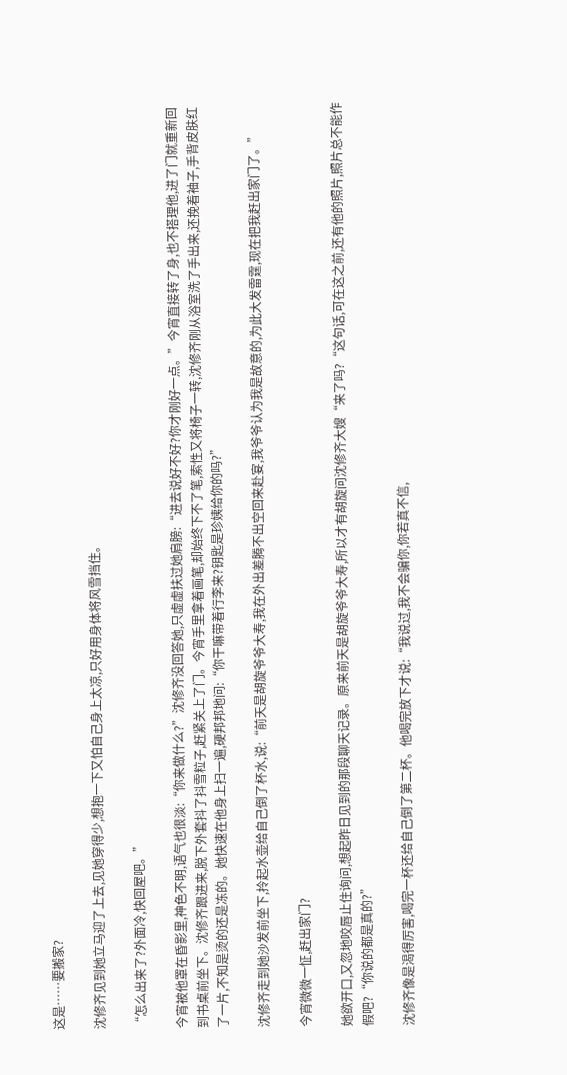这是……要搬家?

沈修齐见到她立马迎了上去,见她穿得少,想抱一下又怕自己身上太凉,只好用身体将风雪挡住。

“怎么出来了?外面冷,快回屋吧。”

今宵被他罩在昏影里,神色不明,语气也很淡:“你来做什么?”沈修齐没回答她,只虚虚扶过她肩膀:“进去说好不好?你才刚好一点。”今宵直接转了身,也不搭理他,进了门就重新回到书桌前坐下。沈修齐跟进来,脱下外套抖了抖雪粒子,赶紧关上了门。今宵手里拿着画笔,却始终下不了笔,索性又将椅子一转,沈修齐刚从浴室洗了手出来,还挽着袖子,手背皮肤红了一片,不知是烫的还是冻的。她快速在他身上扫一遍,硬邦邦地问:“你干嘛带着行李来?钥匙是珍姨给你的吗?”

沈修齐走到她沙发前坐下,拎起水壶给自己倒了杯水,说:“前天是胡旋爷爷大寿,我在外出差腾不出空回来赴宴,我爷爷认为我是故意的,为此大发雷霆,现在把我赶出家门了。”

今宵微微一怔,赶出家门?

她欲开口,又忽地咬唇止住询问,想起昨日见到的那段聊天记录。原来前天是胡旋爷爷大寿,所以才有胡旋问沈修齐大嫂“来了吗?“这句话,可在这之前,还有他的照片,照片总不能作假吧?“你说的都是真的?”

沈修齐像是渴得厉害,喝完一杯还给自己倒了第二杯。他喝完放下才说:“我说过,我不会骗你,你若真不信,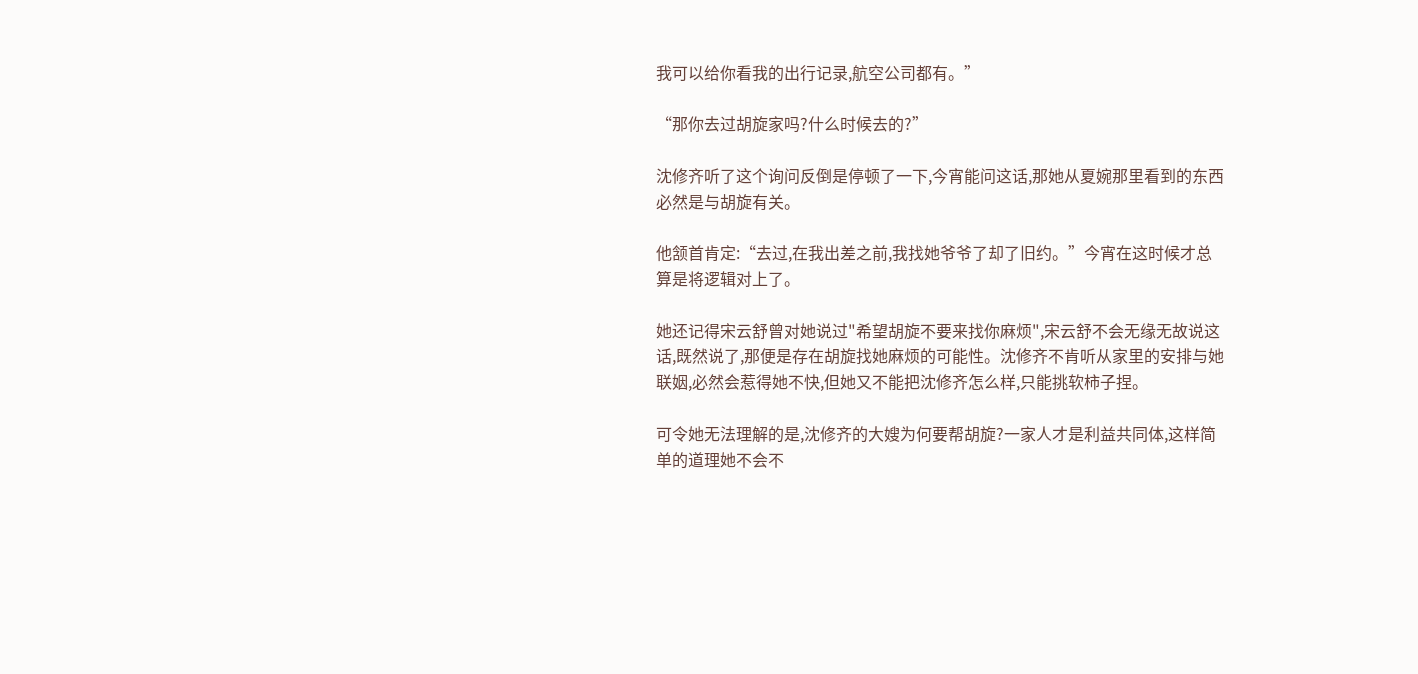我可以给你看我的出行记录,航空公司都有。”

“那你去过胡旋家吗?什么时候去的?”

沈修齐听了这个询问反倒是停顿了一下,今宵能问这话,那她从夏婉那里看到的东西必然是与胡旋有关。

他颔首肯定:“去过,在我出差之前,我找她爷爷了却了旧约。”今宵在这时候才总算是将逻辑对上了。

她还记得宋云舒曾对她说过"希望胡旋不要来找你麻烦",宋云舒不会无缘无故说这话,既然说了,那便是存在胡旋找她麻烦的可能性。沈修齐不肯听从家里的安排与她联姻,必然会惹得她不快,但她又不能把沈修齐怎么样,只能挑软柿子捏。

可令她无法理解的是,沈修齐的大嫂为何要帮胡旋?一家人才是利益共同体,这样简单的道理她不会不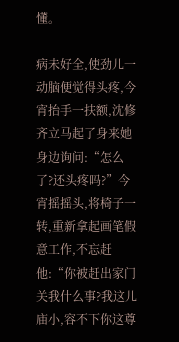懂。

病未好全,使劲儿一动脑便觉得头疼,今宵抬手一扶额,沈修齐立马起了身来她身边询问:“怎么了?还头疼吗?”今宵摇摇头,将椅子一转,重新拿起画笔假意工作,不忘赶他:“你被赶出家门关我什么事?我这儿庙小,容不下你这尊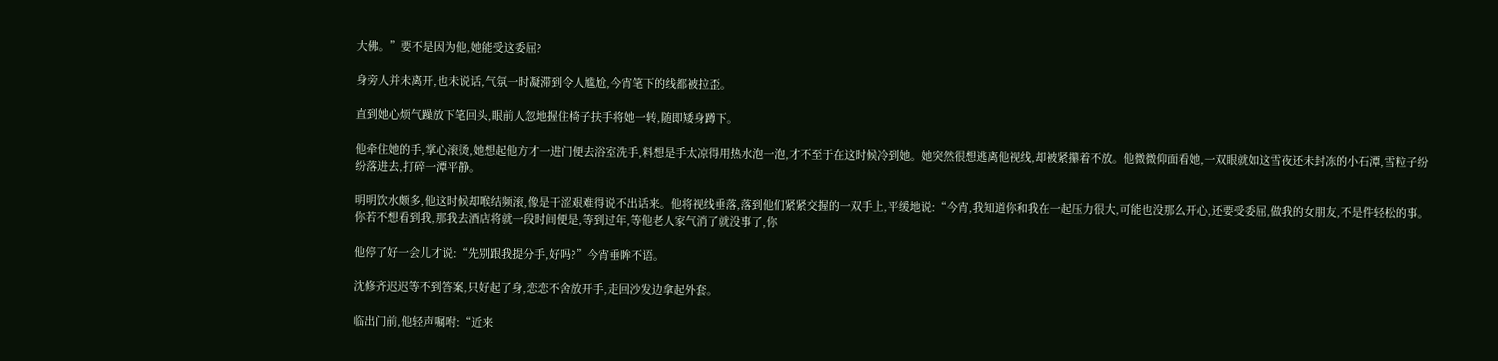大佛。”要不是因为他,她能受这委屈?

身旁人并未离开,也未说话,气氛一时凝滞到令人尴尬,今宵笔下的线都被拉歪。

直到她心烦气躁放下笔回头,眼前人忽地握住椅子扶手将她一转,随即矮身蹲下。

他牵住她的手,掌心滚烫,她想起他方才一进门便去浴室洗手,料想是手太凉得用热水泡一泡,才不至于在这时候冷到她。她突然很想逃离他视线,却被紧攥着不放。他微微仰面看她,一双眼就如这雪夜还未封冻的小石潭,雪粒子纷纷落进去,打碎一潭平静。

明明饮水颇多,他这时候却喉结频滚,像是干涩艰难得说不出话来。他将视线垂落,落到他们紧紧交握的一双手上,平缓地说:“今宵,我知道你和我在一起压力很大,可能也没那么开心,还要受委屈,做我的女朋友,不是件轻松的事。你若不想看到我,那我去酒店将就一段时间便是,等到过年,等他老人家气消了就没事了,你

他停了好一会儿才说:“先别跟我提分手,好吗?”今宵垂眸不语。

沈修齐迟迟等不到答案,只好起了身,恋恋不舍放开手,走回沙发边拿起外套。

临出门前,他轻声嘱咐:“近来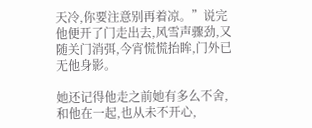天冷,你要注意别再着凉。”说完他便开了门走出去,风雪声骤劲,又随关门消弭,今宵慌慌抬眸,门外已无他身影。

她还记得他走之前她有多么不舍,和他在一起,也从未不开心,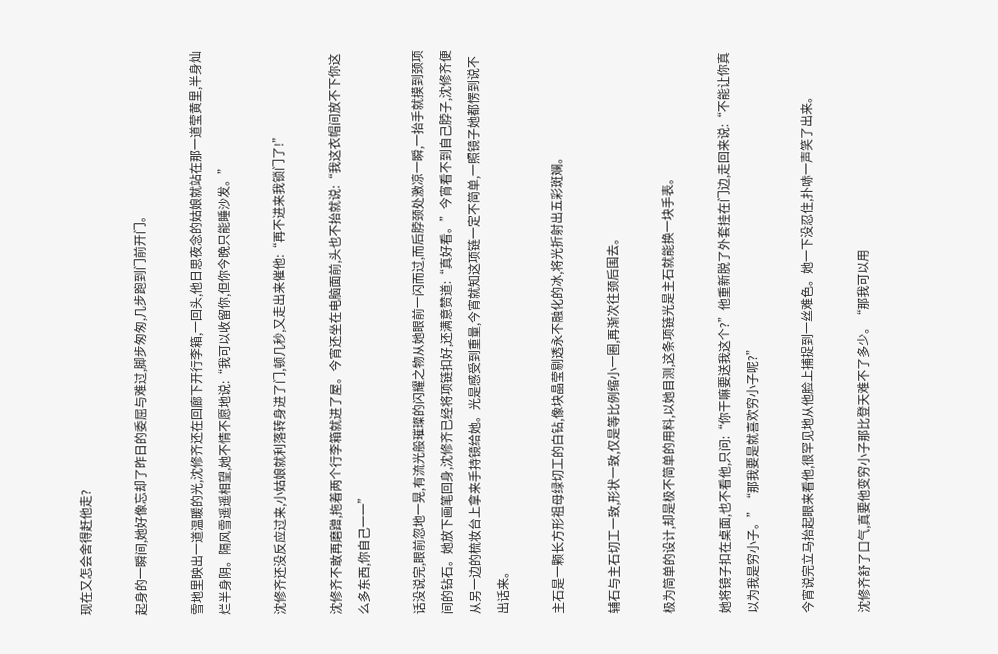现在又怎会舍得赶他走?

起身的一瞬间,她好像忘却了昨日的委屈与难过,脚步匆匆,几步跑到门前开门。

雪地里映出一道温暖的光,沈修齐还在回廊下开行李箱,一回头,他日思夜念的姑娘就站在那一道莹黄里,半身灿烂半身阴。隔风雪遥遥相望,她不情不愿地说:“我可以收留你,但你今晚只能睡沙发。”

沈修齐还没反应过来,小姑娘就利落转身进了门,顿几秒,又走出来催他:“再不进来我锁门了!”

沈修齐不敢再磨蹭,拖着两个行李箱就进了屋。今宵还坐在电脑面前,头也不抬就说:“我这衣帽间放不下你这么多东西,你自己一一”

话没说完,眼前忽地一晃,有流光般璀璨的闪耀之物从她眼前一闪而过,而后脖颈处激凉一瞬,一抬手就摸到颈项间的钻石。她放下画笔回身,沈修齐已经将项链扣好,还满意赞道:“真好看。”今宵看不到自己脖子,沈修齐便从另一边的梳妆台上拿来手持镜给她。光是感受到重量,今宵就知这项链一定不简单,一照镜子她都愣到说不出话来。

主石是一颗长方形祖母绿切工的白钻,像块晶莹剔透永不融化的冰,将光折射出五彩斑斓。

辅石与主石切工一致,形状一致,仅是等比例缩小一圈,再渐次往颈后围去。

极为简单的设计,却是极不简单的用料,以她目测,这条项链光是主石就能换一块手表。

她将镜子扣在桌面,也不看他,只问:“你干嘛要送我这个?”他重新脱了外套挂在门边,走回来说:“不能让你真以为我是穷小子。”“那我要是就喜欢穷小子呢?”

今宵说完立马抬起眼来看他,很罕见地从他脸上捕捉到一丝难色。她一下没忍住,扑哧一声笑了出来。

沈修齐舒了口气,真要他变穷小子那比登天难不了多少。“那我可以用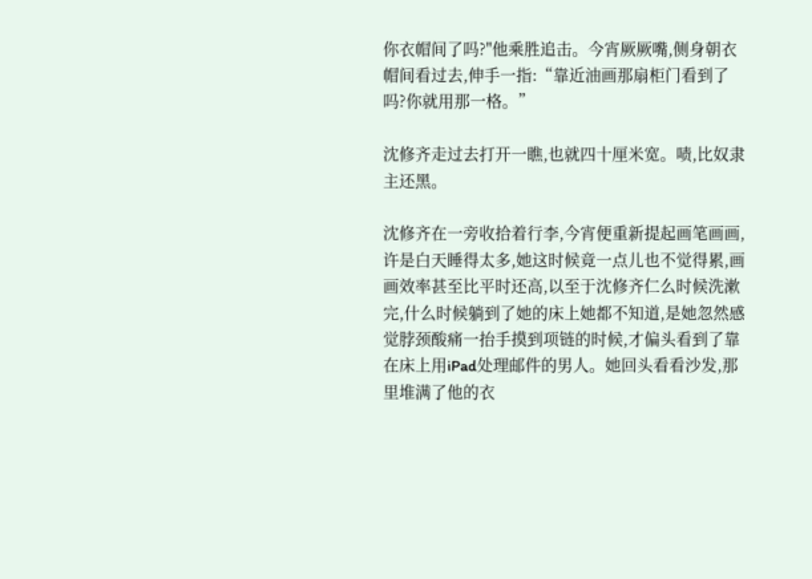你衣帽间了吗?"他乘胜追击。今宵厥厥嘴,侧身朝衣帽间看过去,伸手一指:“靠近油画那扇柜门看到了吗?你就用那一格。”

沈修齐走过去打开一瞧,也就四十厘米宽。啧,比奴隶主还黑。

沈修齐在一旁收拾着行李,今宵便重新提起画笔画画,许是白天睡得太多,她这时候竟一点儿也不觉得累,画画效率甚至比平时还高,以至于沈修齐仁么时候洗漱完,什么时候躺到了她的床上她都不知道,是她忽然感觉脖颈酸痛一抬手摸到项链的时候,才偏头看到了靠在床上用iPad处理邮件的男人。她回头看看沙发,那里堆满了他的衣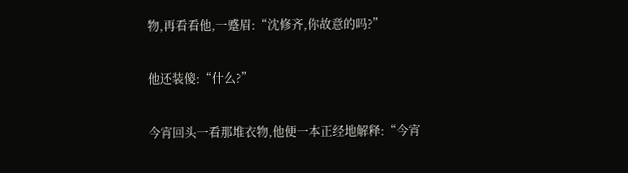物,再看看他,一蹙眉:“沈修齐,你故意的吗?”

他还装傻:“什么?”

今宵回头一看那堆衣物,他便一本正经地解释:“今宵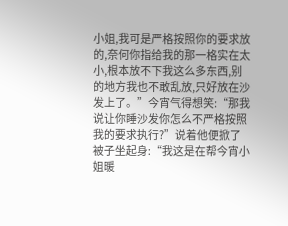小姐,我可是严格按照你的要求放的,奈何你指给我的那一格实在太小,根本放不下我这么多东西,别的地方我也不敢乱放,只好放在沙发上了。”今宵气得想笑:“那我说让你睡沙发你怎么不严格按照我的要求执行?”说着他便掀了被子坐起身:“我这是在帮今宵小姐暖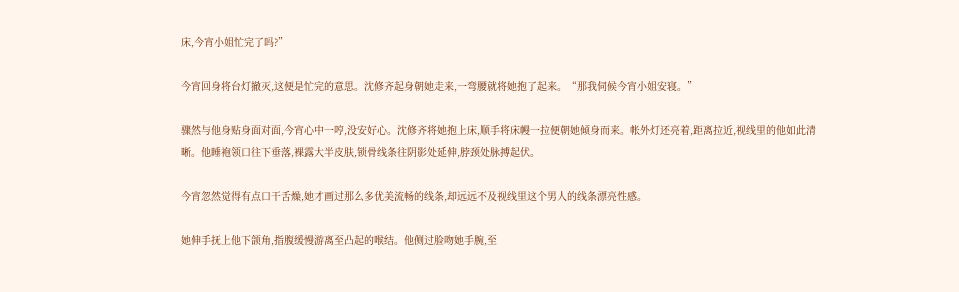床,今宵小姐忙完了吗?”

今宵回身将台灯撤灭,这便是忙完的意思。沈修齐起身朝她走来,一弯腰就将她抱了起来。“那我伺候今宵小姐安寝。”

骤然与他身贴身面对面,今宵心中一哼,没安好心。沈修齐将她抱上床,顺手将床幔一拉便朝她倾身而来。帐外灯还亮着,距离拉近,视线里的他如此清晰。他睡袍领口往下垂落,裸露大半皮肤,锁骨线条往阴影处延伸,脖颈处脉搏起伏。

今宵忽然觉得有点口干舌燥,她才画过那么多优美流畅的线条,却远远不及视线里这个男人的线条漂亮性感。

她伸手抚上他下颌角,指腹缓慢游离至凸起的喉结。他侧过脸吻她手腕,至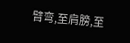臂弯,至肩膀,至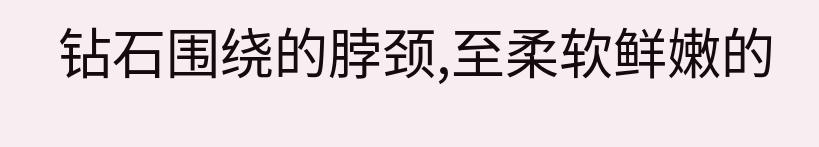钻石围绕的脖颈,至柔软鲜嫩的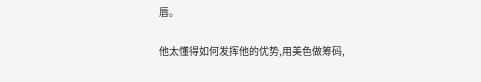唇。

他太懂得如何发挥他的优势,用美色做筹码,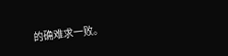的确难求一败。